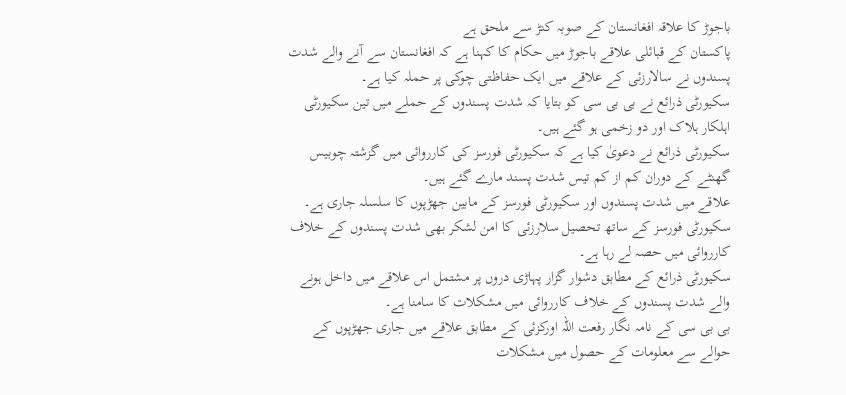باجوڑ کا علاقہ افغانستان کے صوبہ کنڑ سے ملحق ہے
پاکستان کے قبائلی علاقے باجوڑ میں حکام کا کہنا ہے کہ افغانستان سے آنے والے شدت پسندوں نے سالارزئی کے علاقے میں ایک حفاظتی چوکی پر حملہ کیا ہے۔
سکیورٹی ذرائع نے بی بی سی کو بتایا کہ شدت پسندوں کے حملے میں تین سکیورٹی اہلکار ہلاک اور دو زخمی ہو گئے ہیں۔
سکیورٹی ذرائع نے دعویٰ کیا ہے کہ سکیورٹی فورسز کی کارروائی میں گزشتہ چوبیس گھنٹے کے دوران کم از کم تیس شدت پسند مارے گئے ہیں۔
علاقے میں شدت پسندوں اور سکیورٹی فورسز کے مابین جھڑپوں کا سلسلہ جاری ہے۔
سکیورٹی فورسز کے ساتھ تحصیل سلارزئی کا امن لشکر بھی شدت پسندوں کے خلاف کارروائی میں حصہ لے رہا ہے۔
سکیورٹی ذرائع کے مطابق دشوار گزار پہاڑی دروں پر مشتمل اس علاقے میں داخل ہونے والے شدت پسندوں کے خلاف کارروائی میں مشکلات کا سامنا ہے۔
بی بی سی کے نامہ نگار رفعت اللہ اورکزئی کے مطابق علاقے میں جاری جھڑپوں کے حوالے سے معلومات کے حصول میں مشکلات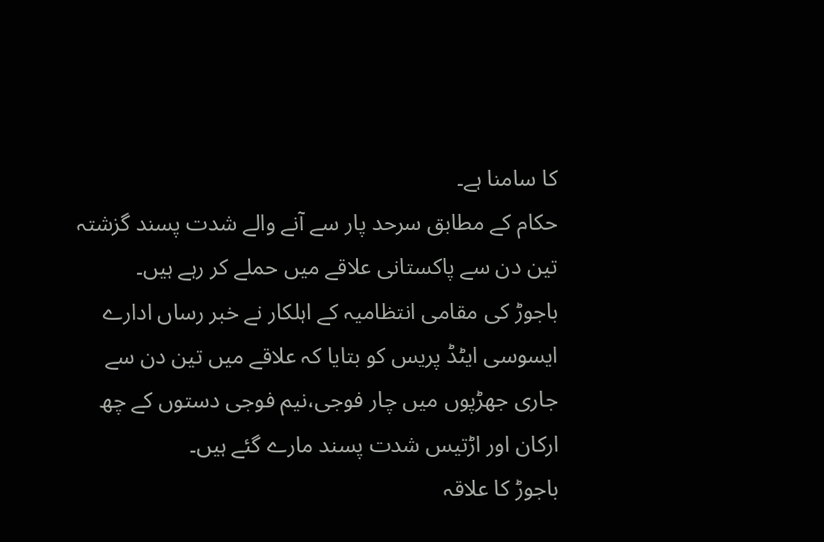کا سامنا ہے۔
حکام کے مطابق سرحد پار سے آنے والے شدت پسند گزشتہ تین دن سے پاکستانی علاقے میں حملے کر رہے ہیں۔
باجوڑ کی مقامی انتظامیہ کے اہلکار نے خبر رساں ادارے ایسوسی ایٹڈ پریس کو بتایا کہ علاقے میں تین دن سے جاری جھڑپوں میں چار فوجی،نیم فوجی دستوں کے چھ ارکان اور اڑتیس شدت پسند مارے گئے ہیں۔
باجوڑ کا علاقہ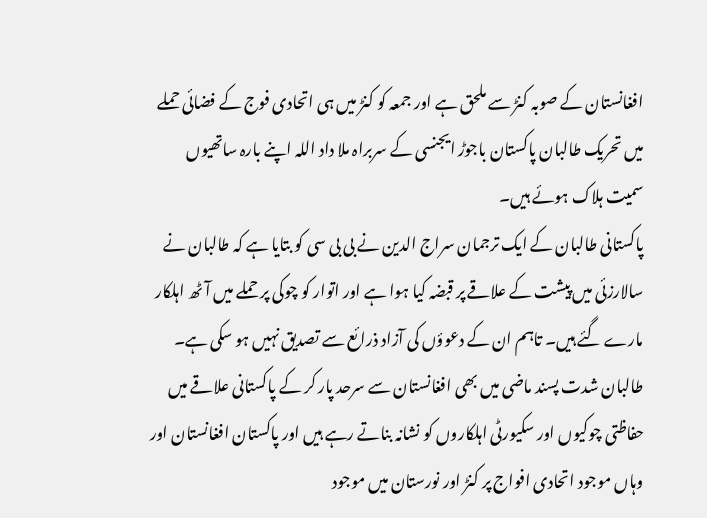افغانستان کے صوبہ کنڑ سے ملحق ہے اور جمعہ کو کنڑ میں ہی اتحادی فوج کے فضائی حملے میں تحریک طالبان پاکستان باجوڑ ایجنسی کے سربراہ ملا داد اللہ اپنے بارہ ساتھیوں سمیت ہلاک ہوئے ہیں۔
پاکستانی طالبان کے ایک ترجمان سراج الدین نے بی بی سی کو بتایا ہے کہ طالبان نے سالارزئی میں پیشت کے علاقے پر قبضہ کیا ہوا ہے اور اتوار کو چوکی پر حملے میں آٹھ اہلکار مارے گئے ہیں۔ تاہم ان کے دعوؤں کی آزاد ذرائع سے تصدیق نہیں ہو سکی ہے۔
طالبان شدت پسند ماضی میں بھی افغانستان سے سرحد پار کر کے پاکستانی علاقے میں حفاظتی چوکیوں اور سکیورٹی اہلکاروں کو نشانہ بناتے رہے ہیں اور پاکستان افغانستان اور وہاں موجود اتحادی افواج پر کنڑ اور نورستان میں موجود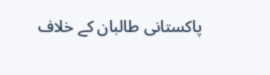پاکستانی طالبان کے خلاف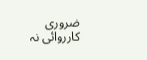ضروری کارروائی نہ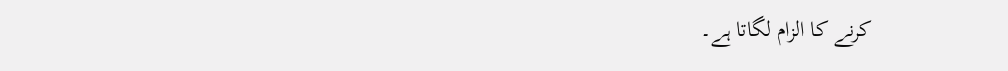کرنے کا الزام لگاتا ہے۔